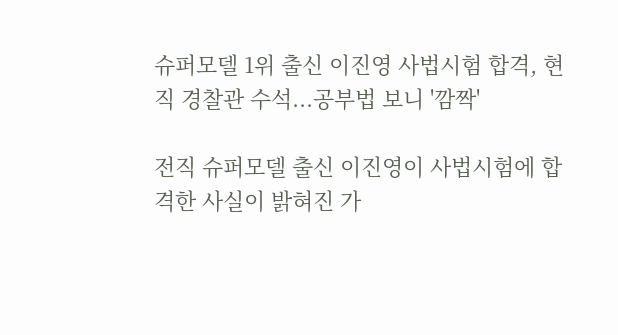슈퍼모델 1위 출신 이진영 사법시험 합격, 현직 경찰관 수석...공부법 보니 '깜짝'

전직 슈퍼모델 출신 이진영이 사법시험에 합격한 사실이 밝혀진 가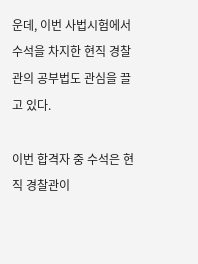운데, 이번 사법시험에서 수석을 차지한 현직 경찰관의 공부법도 관심을 끌고 있다.

이번 합격자 중 수석은 현직 경찰관이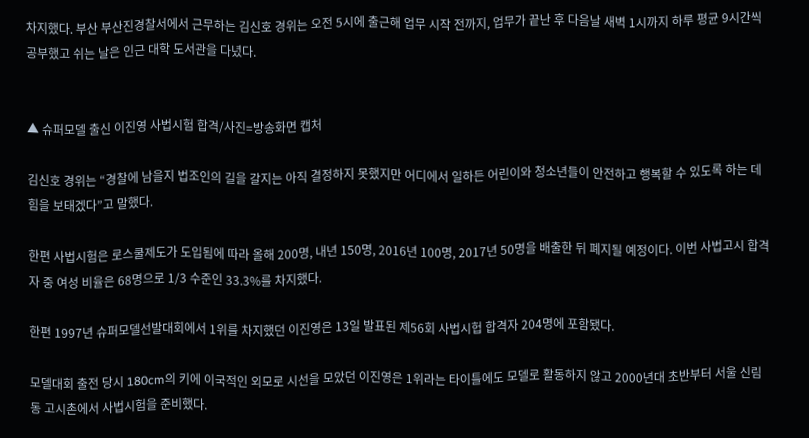차지했다. 부산 부산진경찰서에서 근무하는 김신호 경위는 오전 5시에 출근해 업무 시작 전까지, 업무가 끝난 후 다음날 새벽 1시까지 하루 평균 9시간씩 공부했고 쉬는 날은 인근 대학 도서관을 다녔다.


▲ 슈퍼모델 출신 이진영 사법시험 합격/사진=방송화면 캡처

김신호 경위는 “경찰에 남을지 법조인의 길을 갈지는 아직 결정하지 못했지만 어디에서 일하든 어린이와 청소년들이 안전하고 행복할 수 있도록 하는 데 힘을 보태겠다”고 말했다.

한편 사법시험은 로스쿨제도가 도입됨에 따라 올해 200명, 내년 150명, 2016년 100명, 2017년 50명을 배출한 뒤 폐지될 예정이다. 이번 사법고시 합격자 중 여성 비율은 68명으로 1/3 수준인 33.3%를 차지했다.

한편 1997년 슈퍼모델선발대회에서 1위를 차지했던 이진영은 13일 발표된 제56회 사법시헙 합격자 204명에 포함됐다.

모델대회 출전 당시 180cm의 키에 이국적인 외모로 시선을 모았던 이진영은 1위라는 타이틀에도 모델로 활동하지 않고 2000년대 초반부터 서울 신림동 고시촌에서 사법시험을 준비했다.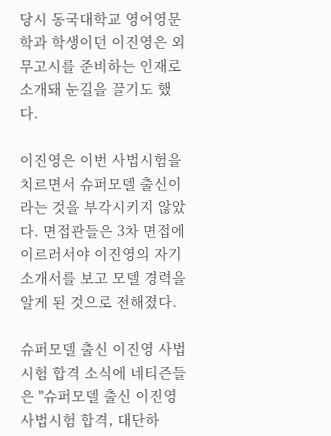당시 동국대학교 영어영문학과 학생이던 이진영은 외무고시를 준비하는 인재로 소개돼 눈길을 끌기도 했다.

이진영은 이번 사법시험을 치르면서 슈퍼모델 출신이라는 것을 부각시키지 않았다. 면접관들은 3차 면접에 이르러서야 이진영의 자기소개서를 보고 모델 경력을 알게 된 것으로 전해졌다.

슈퍼모델 출신 이진영 사법시험 합격 소식에 네티즌들은 "슈퍼모델 출신 이진영 사법시험 합격, 대단하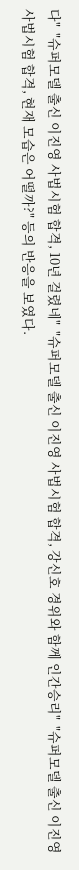다"  "슈퍼모델 출신 이진영 사법시험 합격, 10년 걸렸네"  "슈퍼모델 출신 이진영 사법시험 합격, 강신호 경위와 함께 인간승리"  "슈퍼모델 출신 이진영 사법시험 합격, 현재 모습은 어떨까?" 등의 반응을 보였다.